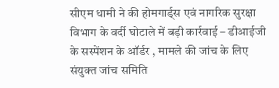सीएम धामी ने की होमगार्ड्स एवं नागरिक सुरक्षा विभाग के वर्दी घोटाले में बड़ी कार्रवाई – डीआईजी के सस्पेंशन के ऑर्डर , मामले की जांच के लिए संयुक्त जांच समिति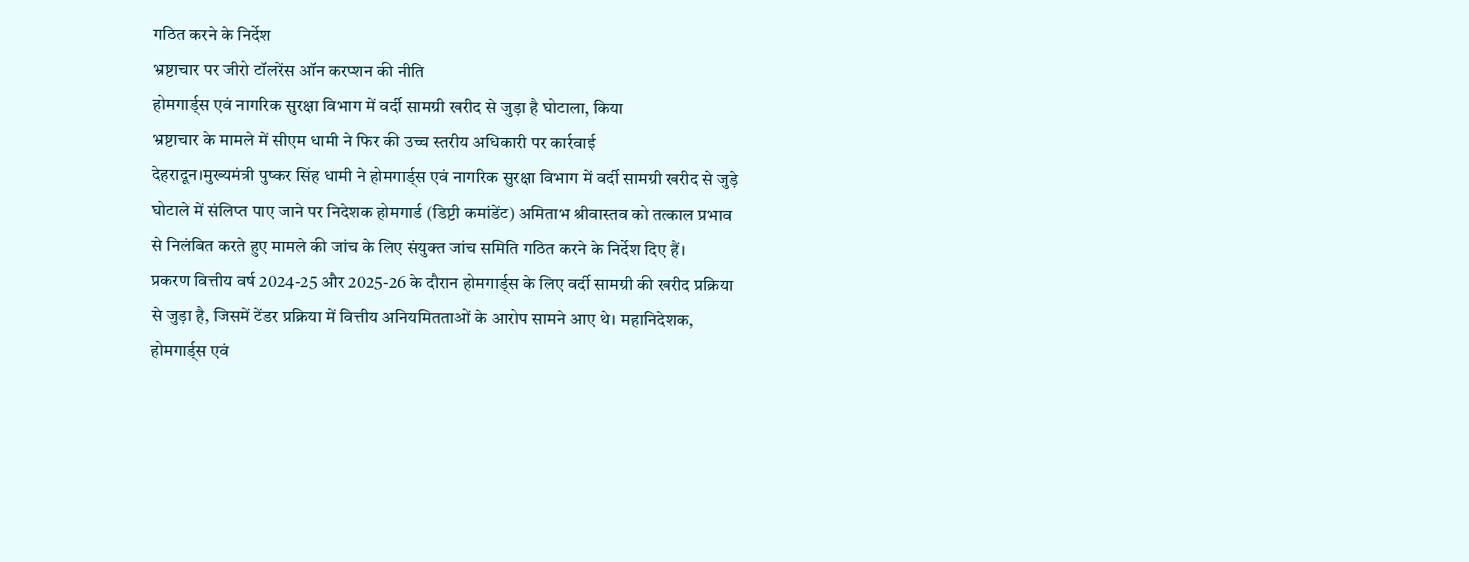गठित करने के निर्देश
भ्रष्टाचार पर जीरो टॉलरेंस ऑन करप्शन की नीति
होमगार्ड्स एवं नागरिक सुरक्षा विभाग में वर्दी सामग्री खरीद से जुड़ा है घोटाला, किया
भ्रष्टाचार के मामले में सीएम धामी ने फिर की उच्च स्तरीय अधिकारी पर कार्रवाई
देहरादून।मुख्यमंत्री पुष्कर सिंह धामी ने होमगार्ड्स एवं नागरिक सुरक्षा विभाग में वर्दी सामग्री खरीद से जुड़े घोटाले में संलिप्त पाए जाने पर निदेशक होमगार्ड (डिप्टी कमांडेंट) अमिताभ श्रीवास्तव को तत्काल प्रभाव से निलंबित करते हुए मामले की जांच के लिए संयुक्त जांच समिति गठित करने के निर्देश दिए हैं।
प्रकरण वित्तीय वर्ष 2024-25 और 2025-26 के दौरान होमगार्ड्स के लिए वर्दी सामग्री की खरीद प्रक्रिया से जुड़ा है, जिसमें टेंडर प्रक्रिया में वित्तीय अनियमितताओं के आरोप सामने आए थे। महानिदेशक, होमगार्ड्स एवं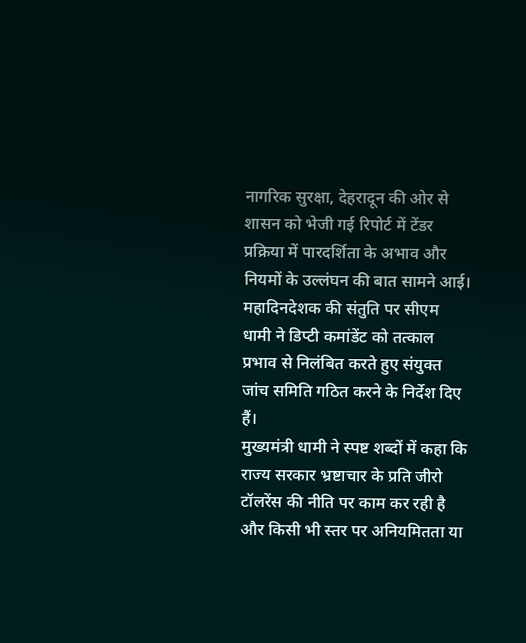नागरिक सुरक्षा, देहरादून की ओर से शासन को भेजी गई रिपोर्ट में टेंडर प्रक्रिया में पारदर्शिता के अभाव और नियमों के उल्लंघन की बात सामने आई।
महादिनदेशक की संतुति पर सीएम धामी ने डिप्टी कमांडेंट को तत्काल प्रभाव से निलंबित करते हुए संयुक्त जांच समिति गठित करने के निर्देश दिए हैं।
मुख्यमंत्री धामी ने स्पष्ट शब्दों में कहा कि राज्य सरकार भ्रष्टाचार के प्रति जीरो टॉलरेंस की नीति पर काम कर रही है और किसी भी स्तर पर अनियमितता या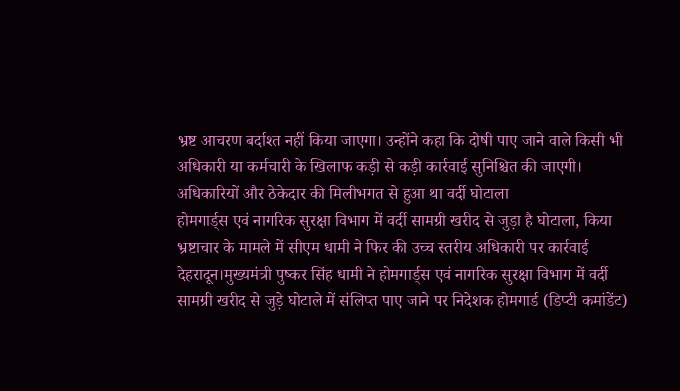भ्रष्ट आचरण बर्दाश्त नहीं किया जाएगा। उन्होंने कहा कि दोषी पाए जाने वाले किसी भी अधिकारी या कर्मचारी के खिलाफ कड़ी से कड़ी कार्रवाई सुनिश्चित की जाएगी।
अधिकारियों और ठेकेदार की मिलीभगत से हुआ था वर्दी घोटाला
होमगार्ड्स एवं नागरिक सुरक्षा विभाग में वर्दी सामग्री खरीद से जुड़ा है घोटाला, किया
भ्रष्टाचार के मामले में सीएम धामी ने फिर की उच्च स्तरीय अधिकारी पर कार्रवाई
देहरादून।मुख्यमंत्री पुष्कर सिंह धामी ने होमगार्ड्स एवं नागरिक सुरक्षा विभाग में वर्दी सामग्री खरीद से जुड़े घोटाले में संलिप्त पाए जाने पर निदेशक होमगार्ड (डिप्टी कमांडेंट)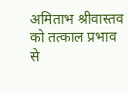अमिताभ श्रीवास्तव को तत्काल प्रभाव से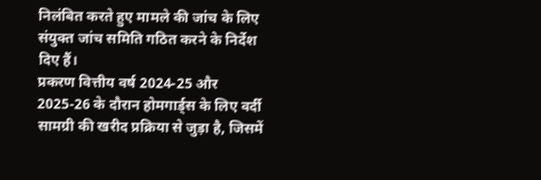निलंबित करते हुए मामले की जांच के लिए संयुक्त जांच समिति गठित करने के निर्देश दिए हैं।
प्रकरण वित्तीय वर्ष 2024-25 और 2025-26 के दौरान होमगार्ड्स के लिए वर्दी सामग्री की खरीद प्रक्रिया से जुड़ा है, जिसमें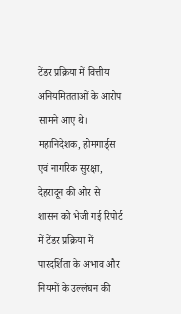टेंडर प्रक्रिया में वित्तीय अनियमितताओं के आरोप सामने आए थे। महानिदेशक, होमगार्ड्स एवं नागरिक सुरक्षा, देहरादून की ओर से शासन को भेजी गई रिपोर्ट में टेंडर प्रक्रिया में पारदर्शिता के अभाव और नियमों के उल्लंघन की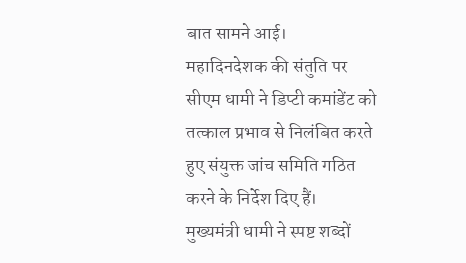बात सामने आई।
महादिनदेशक की संतुति पर सीएम धामी ने डिप्टी कमांडेंट को तत्काल प्रभाव से निलंबित करते हुए संयुक्त जांच समिति गठित करने के निर्देश दिए हैं।
मुख्यमंत्री धामी ने स्पष्ट शब्दों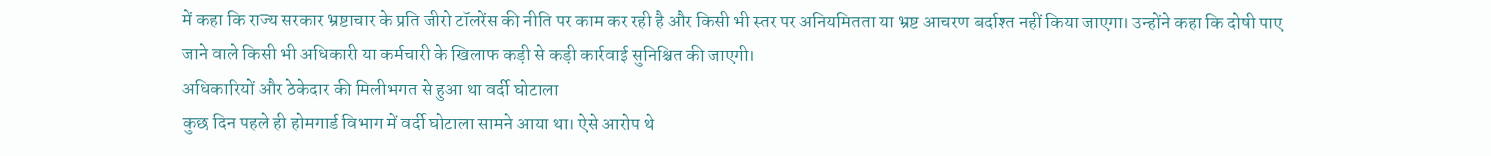में कहा कि राज्य सरकार भ्रष्टाचार के प्रति जीरो टॉलरेंस की नीति पर काम कर रही है और किसी भी स्तर पर अनियमितता या भ्रष्ट आचरण बर्दाश्त नहीं किया जाएगा। उन्होंने कहा कि दोषी पाए जाने वाले किसी भी अधिकारी या कर्मचारी के खिलाफ कड़ी से कड़ी कार्रवाई सुनिश्चित की जाएगी।
अधिकारियों और ठेकेदार की मिलीभगत से हुआ था वर्दी घोटाला
कुछ दिन पहले ही होमगार्ड विभाग में वर्दी घोटाला सामने आया था। ऐसे आरोप थे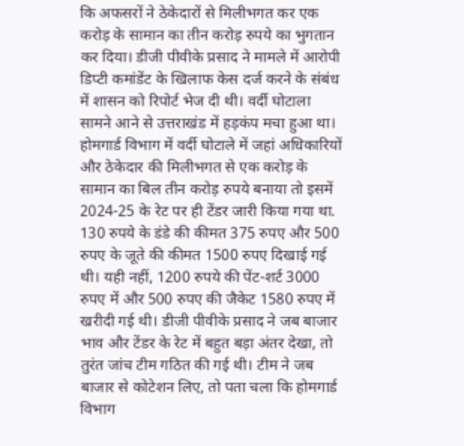कि अफसरों ने ठेकेदारों से मिलीभगत कर एक करोड़ के सामान का तीन करोड़ रुपये का भुगतान कर दिया। डीजी पीवीके प्रसाद ने मामले में आरोपी डिप्टी कमांडेंट के खिलाफ केस दर्ज करने के संबंध में शासन को रिपोर्ट भेज दी थी। वर्दी घोटाला सामने आने से उत्तराखंड में हड़कंप मचा हुआ था।
होमगार्ड विभाग में वर्दी घोटाले में जहां अधिकारियों और ठेकेदार की मिलीभगत से एक करोड़ के सामान का बिल तीन करोड़ रुपये बनाया तो इसमें 2024-25 के रेट पर ही टेंडर जारी किया गया था. 130 रुपये के डंडे की कीमत 375 रुपए और 500 रुपए के जूते की कीमत 1500 रुपए दिखाई गई थी। यही नहीं, 1200 रुपये की पेंट-शर्ट 3000 रुपए में और 500 रुपए की जैकेट 1580 रुपए में खरीदी गई थी। डीजी पीवीके प्रसाद ने जब बाजार भाव और टेंडर के रेट में बहुत बड़ा अंतर देखा, तो तुरंत जांच टीम गठित की गई थी। टीम ने जब बाजार से कोटेशन लिए, तो पता चला कि होमगार्ड विभाग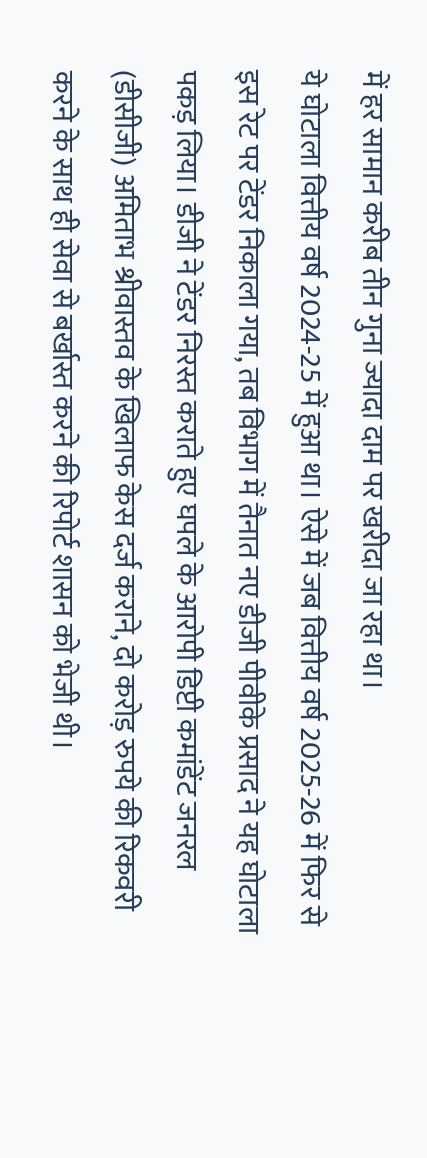में हर सामान करीब तीन गुना ज्यादा दाम पर खरीदा जा रहा था।
ये घोटाला वित्तीय वर्ष 2024-25 में हुआ था। ऐसे में जब वित्तीय वर्ष 2025-26 में फिर से इस रेट पर टेंडर निकाला गया, तब विभाग में तैनात नए डीजी पीवीके प्रसाद ने यह घोटाला पकड़ लिया। डीजी ने टेंडर निरस्त कराते हुए घपले के आरोपी डिप्टी कमांडेंट जनरल (डीसीजी) अमिताभ श्रीवास्तव के खिलाफ केस दर्ज कराने, दो करोड़ रुपये की रिकवरी करने के साथ ही सेवा से बर्खास्त करने की रिपोर्ट शासन को भेजी थी।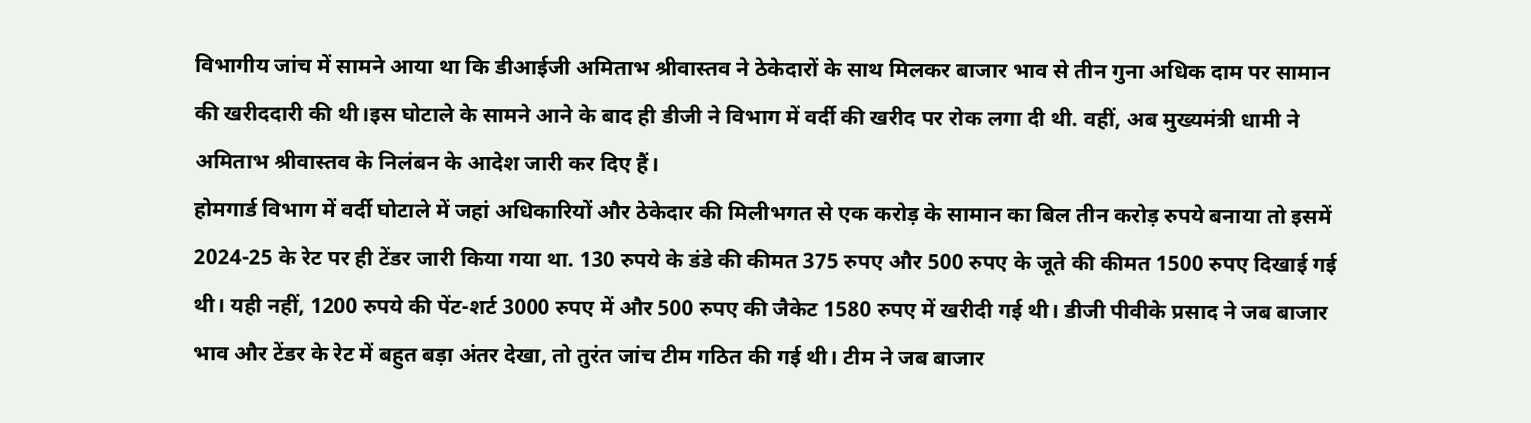विभागीय जांच में सामने आया था कि डीआईजी अमिताभ श्रीवास्तव ने ठेकेदारों के साथ मिलकर बाजार भाव से तीन गुना अधिक दाम पर सामान की खरीददारी की थी।इस घोटाले के सामने आने के बाद ही डीजी ने विभाग में वर्दी की खरीद पर रोक लगा दी थी. वहीं, अब मुख्यमंत्री धामी ने अमिताभ श्रीवास्तव के निलंबन के आदेश जारी कर दिए हैं।
होमगार्ड विभाग में वर्दी घोटाले में जहां अधिकारियों और ठेकेदार की मिलीभगत से एक करोड़ के सामान का बिल तीन करोड़ रुपये बनाया तो इसमें 2024-25 के रेट पर ही टेंडर जारी किया गया था. 130 रुपये के डंडे की कीमत 375 रुपए और 500 रुपए के जूते की कीमत 1500 रुपए दिखाई गई थी। यही नहीं, 1200 रुपये की पेंट-शर्ट 3000 रुपए में और 500 रुपए की जैकेट 1580 रुपए में खरीदी गई थी। डीजी पीवीके प्रसाद ने जब बाजार भाव और टेंडर के रेट में बहुत बड़ा अंतर देखा, तो तुरंत जांच टीम गठित की गई थी। टीम ने जब बाजार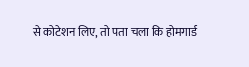से कोटेशन लिए, तो पता चला कि होमगार्ड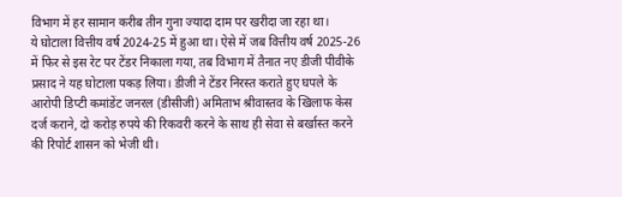विभाग में हर सामान करीब तीन गुना ज्यादा दाम पर खरीदा जा रहा था।
ये घोटाला वित्तीय वर्ष 2024-25 में हुआ था। ऐसे में जब वित्तीय वर्ष 2025-26 में फिर से इस रेट पर टेंडर निकाला गया, तब विभाग में तैनात नए डीजी पीवीके प्रसाद ने यह घोटाला पकड़ लिया। डीजी ने टेंडर निरस्त कराते हुए घपले के आरोपी डिप्टी कमांडेंट जनरल (डीसीजी) अमिताभ श्रीवास्तव के खिलाफ केस दर्ज कराने, दो करोड़ रुपये की रिकवरी करने के साथ ही सेवा से बर्खास्त करने की रिपोर्ट शासन को भेजी थी।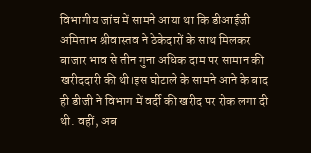विभागीय जांच में सामने आया था कि डीआईजी अमिताभ श्रीवास्तव ने ठेकेदारों के साथ मिलकर बाजार भाव से तीन गुना अधिक दाम पर सामान की खरीददारी की थी।इस घोटाले के सामने आने के बाद ही डीजी ने विभाग में वर्दी की खरीद पर रोक लगा दी थी. वहीं, अब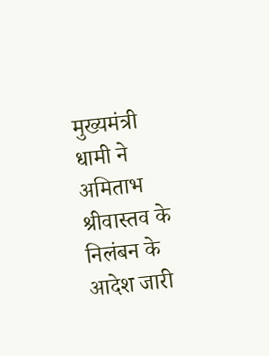मुख्यमंत्री धामी ने अमिताभ श्रीवास्तव के निलंबन के आदेश जारी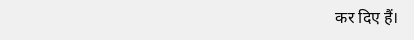कर दिए हैं।